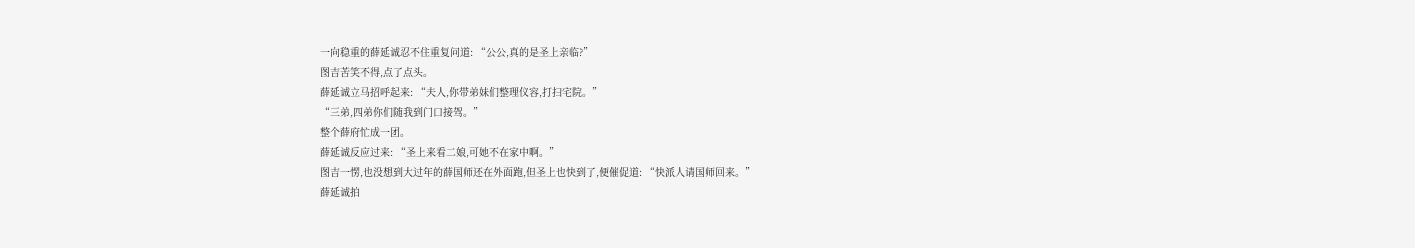一向稳重的薛延诚忍不住重复问道: “公公,真的是圣上亲临?”
图吉苦笑不得,点了点头。
薛延诚立马招呼起来: “夫人,你带弟妹们整理仪容,打扫宅院。”
“三弟,四弟你们随我到门口接驾。”
整个薛府忙成一团。
薛延诚反应过来: “圣上来看二娘,可她不在家中啊。”
图吉一愣,也没想到大过年的薛国师还在外面跑,但圣上也快到了,便催促道: “快派人请国师回来。”
薛延诚拍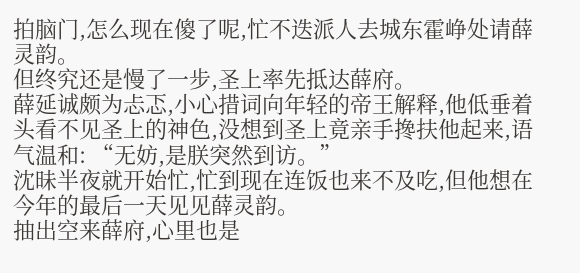拍脑门,怎么现在傻了呢,忙不迭派人去城东霍峥处请薛灵韵。
但终究还是慢了一步,圣上率先抵达薛府。
薛延诚颇为忐忑,小心措词向年轻的帝王解释,他低垂着头看不见圣上的神色,没想到圣上竟亲手搀扶他起来,语气温和: “无妨,是朕突然到访。”
沈昧半夜就开始忙,忙到现在连饭也来不及吃,但他想在今年的最后一天见见薛灵韵。
抽出空来薛府,心里也是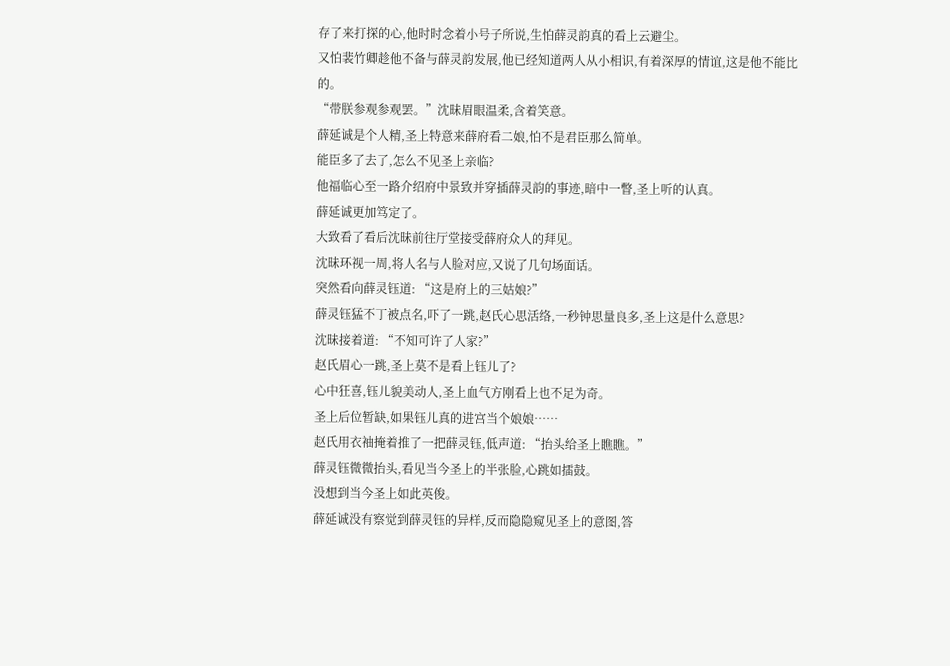存了来打探的心,他时时念着小号子所说,生怕薛灵韵真的看上云避尘。
又怕裴竹卿趁他不备与薛灵韵发展,他已经知道两人从小相识,有着深厚的情谊,这是他不能比的。
“带朕参观参观罢。”沈昧眉眼温柔,含着笑意。
薛延诚是个人精,圣上特意来薛府看二娘,怕不是君臣那么简单。
能臣多了去了,怎么不见圣上亲临?
他福临心至一路介绍府中景致并穿插薛灵韵的事迹,暗中一瞥,圣上听的认真。
薛延诚更加笃定了。
大致看了看后沈昧前往厅堂接受薛府众人的拜见。
沈昧环视一周,将人名与人脸对应,又说了几句场面话。
突然看向薛灵钰道: “这是府上的三姑娘?”
薛灵钰猛不丁被点名,吓了一跳,赵氏心思活络,一秒钟思量良多,圣上这是什么意思?
沈昧接着道: “不知可许了人家?”
赵氏眉心一跳,圣上莫不是看上钰儿了?
心中狂喜,钰儿貌美动人,圣上血气方刚看上也不足为奇。
圣上后位暂缺,如果钰儿真的进宫当个娘娘……
赵氏用衣袖掩着推了一把薛灵钰,低声道: “抬头给圣上瞧瞧。”
薛灵钰微微抬头,看见当今圣上的半张脸,心跳如擂鼓。
没想到当今圣上如此英俊。
薛延诚没有察觉到薛灵钰的异样,反而隐隐窥见圣上的意图,答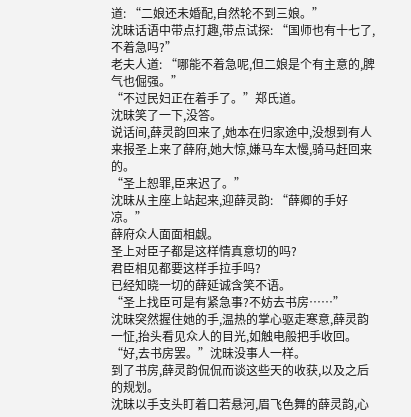道: “二娘还未婚配,自然轮不到三娘。”
沈昧话语中带点打趣,带点试探: “国师也有十七了,不着急吗?”
老夫人道: “哪能不着急呢,但二娘是个有主意的,脾气也倔强。”
“不过民妇正在着手了。”郑氏道。
沈昧笑了一下,没答。
说话间,薛灵韵回来了,她本在归家途中,没想到有人来报圣上来了薛府,她大惊,嫌马车太慢,骑马赶回来的。
“圣上恕罪,臣来迟了。”
沈昧从主座上站起来,迎薛灵韵: “薛卿的手好凉。”
薛府众人面面相觑。
圣上对臣子都是这样情真意切的吗?
君臣相见都要这样手拉手吗?
已经知晓一切的薛延诚含笑不语。
“圣上找臣可是有紧急事?不妨去书房……”
沈昧突然握住她的手,温热的掌心驱走寒意,薛灵韵一怔,抬头看见众人的目光,如触电般把手收回。
“好,去书房罢。”沈昧没事人一样。
到了书房,薛灵韵侃侃而谈这些天的收获,以及之后的规划。
沈昧以手支头盯着口若悬河,眉飞色舞的薛灵韵,心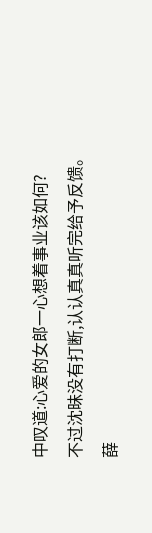中叹道:心爱的女郎一心想着事业该如何?
不过沈昧没有打断,认认真真听完给予反馈。
薛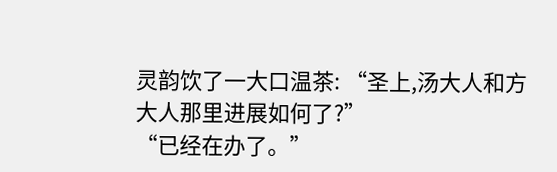灵韵饮了一大口温茶: “圣上,汤大人和方大人那里进展如何了?”
“已经在办了。”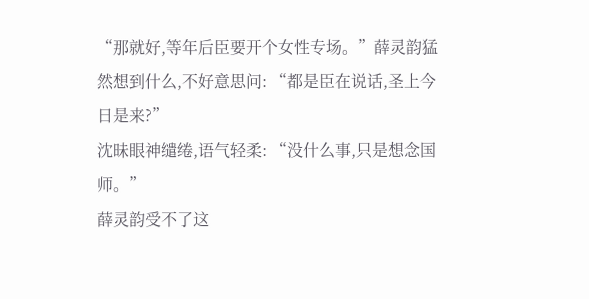“那就好,等年后臣要开个女性专场。”薛灵韵猛然想到什么,不好意思问: “都是臣在说话,圣上今日是来?”
沈昧眼神缱绻,语气轻柔: “没什么事,只是想念国师。”
薛灵韵受不了这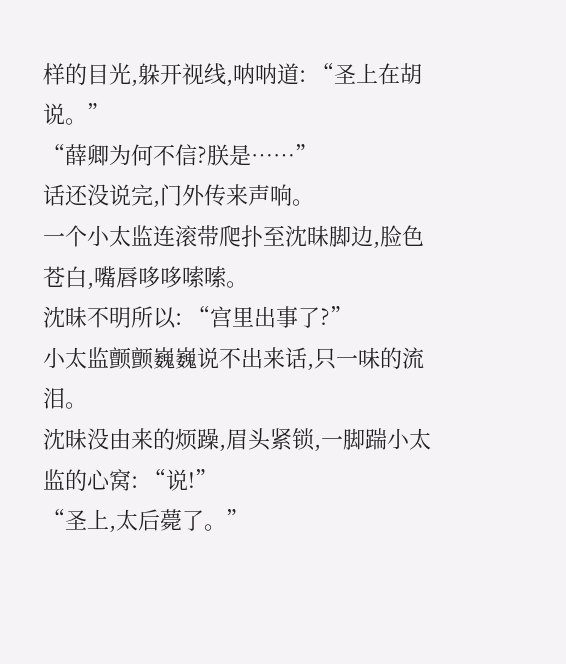样的目光,躲开视线,呐呐道: “圣上在胡说。”
“薛卿为何不信?朕是……”
话还没说完,门外传来声响。
一个小太监连滚带爬扑至沈昧脚边,脸色苍白,嘴唇哆哆嗦嗦。
沈昧不明所以: “宫里出事了?”
小太监颤颤巍巍说不出来话,只一味的流泪。
沈昧没由来的烦躁,眉头紧锁,一脚踹小太监的心窝: “说!”
“圣上,太后薨了。”